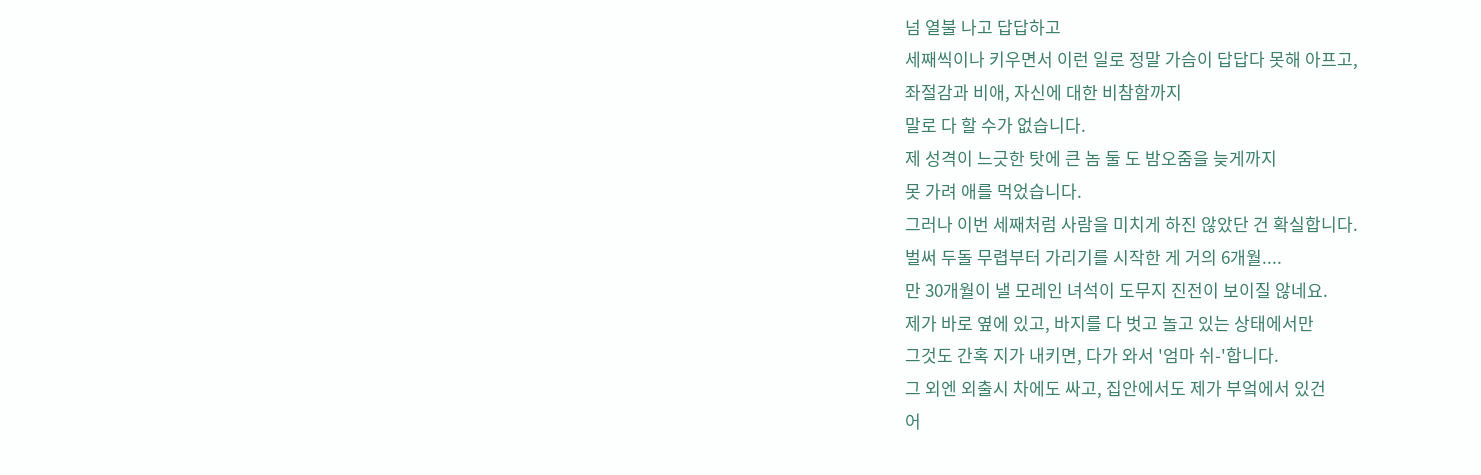넘 열불 나고 답답하고
세째씩이나 키우면서 이런 일로 정말 가슴이 답답다 못해 아프고,
좌절감과 비애, 자신에 대한 비참함까지
말로 다 할 수가 없습니다.
제 성격이 느긋한 탓에 큰 놈 둘 도 밤오줌을 늦게까지
못 가려 애를 먹었습니다.
그러나 이번 세째처럼 사람을 미치게 하진 않았단 건 확실합니다.
벌써 두돌 무렵부터 가리기를 시작한 게 거의 6개월....
만 30개월이 낼 모레인 녀석이 도무지 진전이 보이질 않네요.
제가 바로 옆에 있고, 바지를 다 벗고 놀고 있는 상태에서만
그것도 간혹 지가 내키면, 다가 와서 '엄마 쉬-'합니다.
그 외엔 외출시 차에도 싸고, 집안에서도 제가 부엌에서 있건
어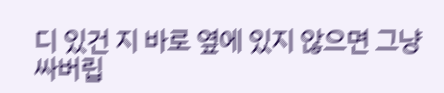디 있건 지 바로 옆에 있지 않으면 그냥 싸버립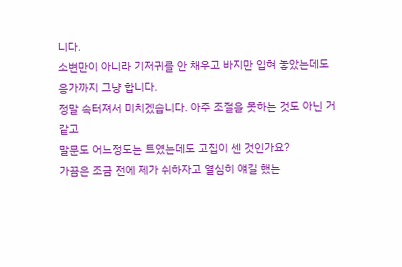니다.
소변만이 아니라 기저귀를 안 채우고 바지만 입혀 놓았는데도
응가까지 그냥 합니다.
정말 속터져서 미치겠습니다. 아주 조절을 못하는 것도 아닌 거 같고
말문도 어느정도는 트였는데도 고집이 센 것인가요?
가끔은 조금 전에 제가 쉬하자고 열심히 얘길 했는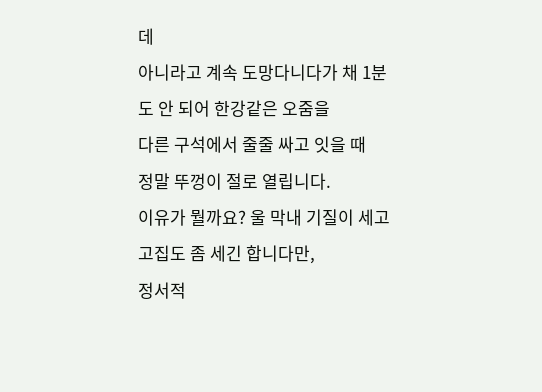데
아니라고 계속 도망다니다가 채 1분도 안 되어 한강같은 오줌을
다른 구석에서 줄줄 싸고 잇을 때
정말 뚜껑이 절로 열립니다.
이유가 뭘까요? 울 막내 기질이 세고 고집도 좀 세긴 합니다만,
정서적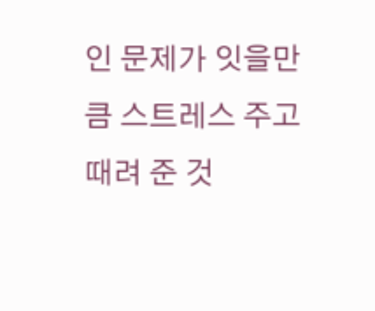인 문제가 잇을만큼 스트레스 주고 때려 준 것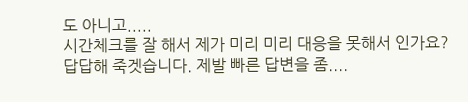도 아니고.....
시간체크를 잘 해서 제가 미리 미리 대응을 못해서 인가요?
답답해 죽겟습니다. 제발 빠른 답변을 좀....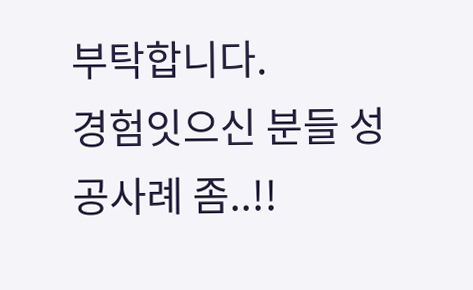부탁합니다.
경험잇으신 분들 성공사례 좀..!!